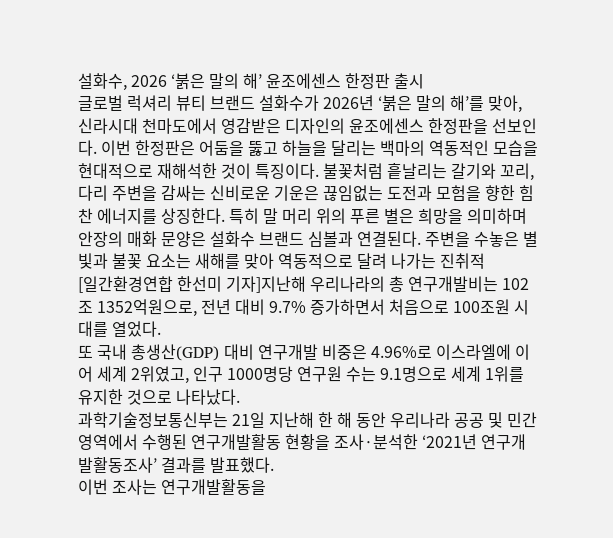설화수, 2026 ‘붉은 말의 해’ 윤조에센스 한정판 출시
글로벌 럭셔리 뷰티 브랜드 설화수가 2026년 ‘붉은 말의 해’를 맞아, 신라시대 천마도에서 영감받은 디자인의 윤조에센스 한정판을 선보인다. 이번 한정판은 어둠을 뚫고 하늘을 달리는 백마의 역동적인 모습을 현대적으로 재해석한 것이 특징이다. 불꽃처럼 흩날리는 갈기와 꼬리, 다리 주변을 감싸는 신비로운 기운은 끊임없는 도전과 모험을 향한 힘찬 에너지를 상징한다. 특히 말 머리 위의 푸른 별은 희망을 의미하며 안장의 매화 문양은 설화수 브랜드 심볼과 연결된다. 주변을 수놓은 별빛과 불꽃 요소는 새해를 맞아 역동적으로 달려 나가는 진취적
[일간환경연합 한선미 기자]지난해 우리나라의 총 연구개발비는 102조 1352억원으로, 전년 대비 9.7% 증가하면서 처음으로 100조원 시대를 열었다.
또 국내 총생산(GDP) 대비 연구개발 비중은 4.96%로 이스라엘에 이어 세계 2위였고, 인구 1000명당 연구원 수는 9.1명으로 세계 1위를 유지한 것으로 나타났다.
과학기술정보통신부는 21일 지난해 한 해 동안 우리나라 공공 및 민간영역에서 수행된 연구개발활동 현황을 조사·분석한 ‘2021년 연구개발활동조사’ 결과를 발표했다.
이번 조사는 연구개발활동을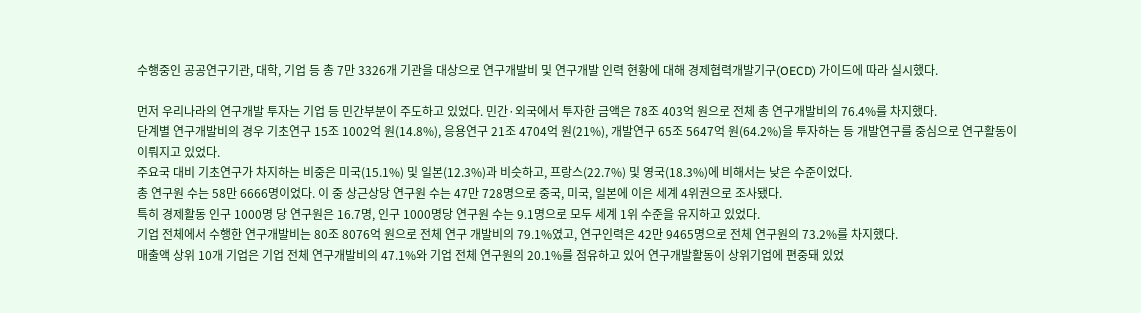수행중인 공공연구기관, 대학, 기업 등 총 7만 3326개 기관을 대상으로 연구개발비 및 연구개발 인력 현황에 대해 경제협력개발기구(OECD) 가이드에 따라 실시했다.

먼저 우리나라의 연구개발 투자는 기업 등 민간부분이 주도하고 있었다. 민간·외국에서 투자한 금액은 78조 403억 원으로 전체 총 연구개발비의 76.4%를 차지했다.
단계별 연구개발비의 경우 기초연구 15조 1002억 원(14.8%), 응용연구 21조 4704억 원(21%), 개발연구 65조 5647억 원(64.2%)을 투자하는 등 개발연구를 중심으로 연구활동이 이뤄지고 있었다.
주요국 대비 기초연구가 차지하는 비중은 미국(15.1%) 및 일본(12.3%)과 비슷하고, 프랑스(22.7%) 및 영국(18.3%)에 비해서는 낮은 수준이었다.
총 연구원 수는 58만 6666명이었다. 이 중 상근상당 연구원 수는 47만 728명으로 중국, 미국, 일본에 이은 세계 4위권으로 조사됐다.
특히 경제활동 인구 1000명 당 연구원은 16.7명, 인구 1000명당 연구원 수는 9.1명으로 모두 세계 1위 수준을 유지하고 있었다.
기업 전체에서 수행한 연구개발비는 80조 8076억 원으로 전체 연구 개발비의 79.1%였고, 연구인력은 42만 9465명으로 전체 연구원의 73.2%를 차지했다.
매출액 상위 10개 기업은 기업 전체 연구개발비의 47.1%와 기업 전체 연구원의 20.1%를 점유하고 있어 연구개발활동이 상위기업에 편중돼 있었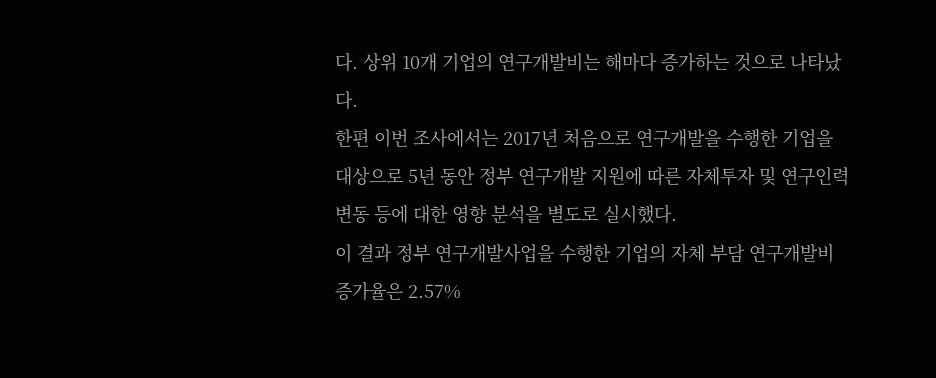다. 상위 10개 기업의 연구개발비는 해마다 증가하는 것으로 나타났다.
한편 이번 조사에서는 2017년 처음으로 연구개발을 수행한 기업을 대상으로 5년 동안 정부 연구개발 지원에 따른 자체투자 및 연구인력 변동 등에 대한 영향 분석을 별도로 실시했다.
이 결과 정부 연구개발사업을 수행한 기업의 자체 부담 연구개발비 증가율은 2.57%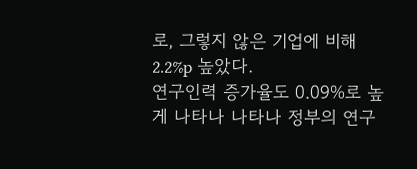로, 그렇지 않은 기업에 비해 2.2%p 높았다.
연구인력 증가율도 0.09%로 높게 나타나 나타나 정부의 연구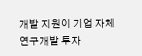개발 지원이 기업 자체 연구개발 투자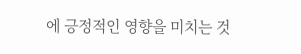에 긍정적인 영향을 미치는 것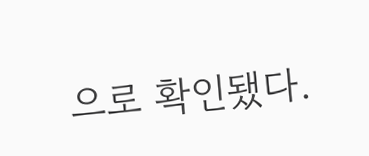으로 확인됐다.